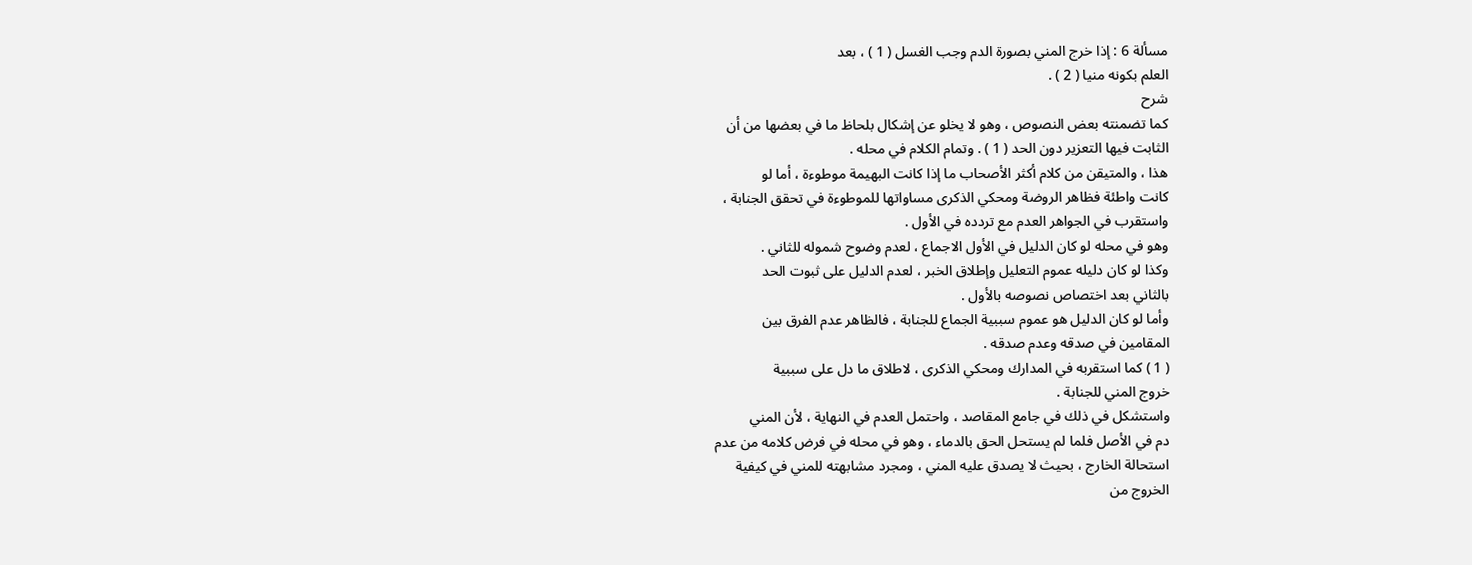مسألة 6 : إذا خرج المني بصورة الدم وجب الغسل ( 1 ) ، بعد
العلم بكونه منيا ( 2 ) .
شرح
كما تضمنته بعض النصوص ، وهو لا يخلو عن إشكال بلحاظ ما في بعضها من أن
الثابت فيها التعزير دون الحد ( 1 ) . وتمام الكلام في محله .
هذا ، والمتيقن من كلام أكثر الأصحاب ما إذا كانت البهيمة موطوءة ، أما لو
كانت واطئة فظاهر الروضة ومحكي الذكرى مساواتها للموطوءة في تحقق الجنابة ،
واستقرب في الجواهر العدم مع تردده في الأول .
وهو في محله لو كان الدليل في الأول الاجماع ، لعدم وضوح شموله للثاني .
وكذا لو كان دليله عموم التعليل وإطلاق الخبر ، لعدم الدليل على ثبوت الحد
بالثاني بعد اختصاص نصوصه بالأول .
وأما لو كان الدليل هو عموم سببية الجماع للجنابة ، فالظاهر عدم الفرق بين
المقامين في صدقه وعدم صدقه .
( 1 ) كما استقربه في المدارك ومحكي الذكرى ، لاطلاق ما دل على سببية
خروج المني للجنابة .
واستشكل في ذلك في جامع المقاصد ، واحتمل العدم في النهاية ، لأن المني
دم في الأصل فلما لم يستحل الحق بالدماء ، وهو في محله في فرض كلامه من عدم
استحالة الخارج ، بحيث لا يصدق عليه المني ، ومجرد مشابهته للمني في كيفية
الخروج من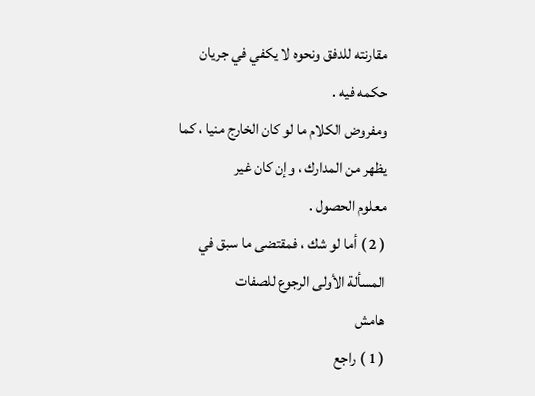مقارنته للدفق ونحوه لا يكفي في جريان حكمه فيه .
ومفروض الكلام ما لو كان الخارج منيا ، كما يظهر من المدارك ، وإن كان غير
معلوم الحصول .
( 2 ) أما لو شك ، فمقتضى ما سبق في المسألة الأولى الرجوع للصفات
هامش
( 1 ) راجع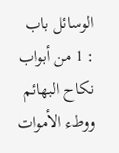الوسائل باب : 1 من أبواب نكاح البهائم ووطء الأموات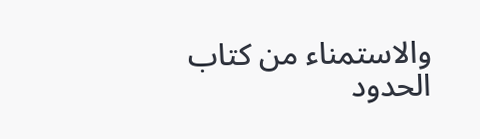والاستمناء من كتاب الحدود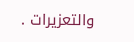والتعزيرات .